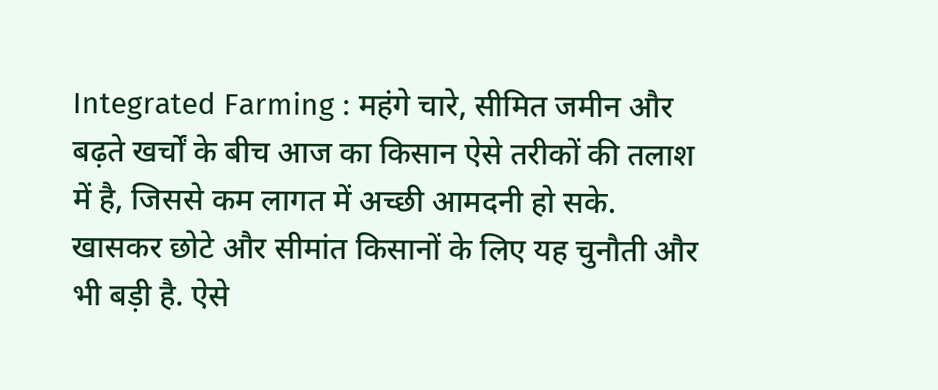Integrated Farming : महंगे चारे, सीमित जमीन और बढ़ते खर्चों के बीच आज का किसान ऐसे तरीकों की तलाश में है, जिससे कम लागत में अच्छी आमदनी हो सके. खासकर छोटे और सीमांत किसानों के लिए यह चुनौती और भी बड़ी है. ऐसे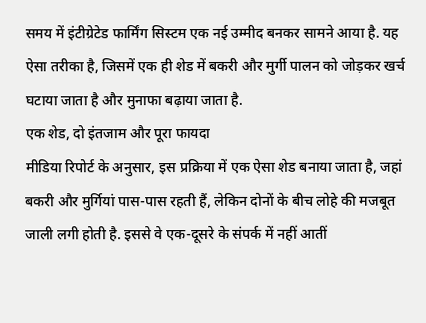समय में इंटीग्रेटेड फार्मिंग सिस्टम एक नई उम्मीद बनकर सामने आया है. यह ऐसा तरीका है, जिसमें एक ही शेड में बकरी और मुर्गी पालन को जोड़कर खर्च घटाया जाता है और मुनाफा बढ़ाया जाता है.
एक शेड, दो इंतजाम और पूरा फायदा
मीडिया रिपोर्ट के अनुसार, इस प्रक्रिया में एक ऐसा शेड बनाया जाता है, जहां बकरी और मुर्गियां पास-पास रहती हैं, लेकिन दोनों के बीच लोहे की मजबूत जाली लगी होती है. इससे वे एक-दूसरे के संपर्क में नहीं आतीं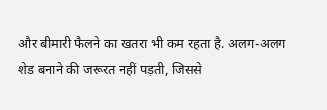और बीमारी फैलने का खतरा भी कम रहता है. अलग-अलग शेड बनाने की जरूरत नहीं पड़ती, जिससे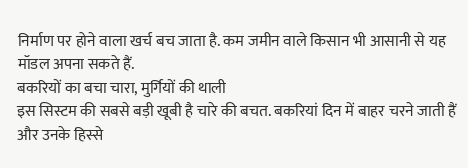निर्माण पर होने वाला खर्च बच जाता है. कम जमीन वाले किसान भी आसानी से यह मॉडल अपना सकते हैं.
बकरियों का बचा चारा, मुर्गियों की थाली
इस सिस्टम की सबसे बड़ी खूबी है चारे की बचत. बकरियां दिन में बाहर चरने जाती हैं और उनके हिस्से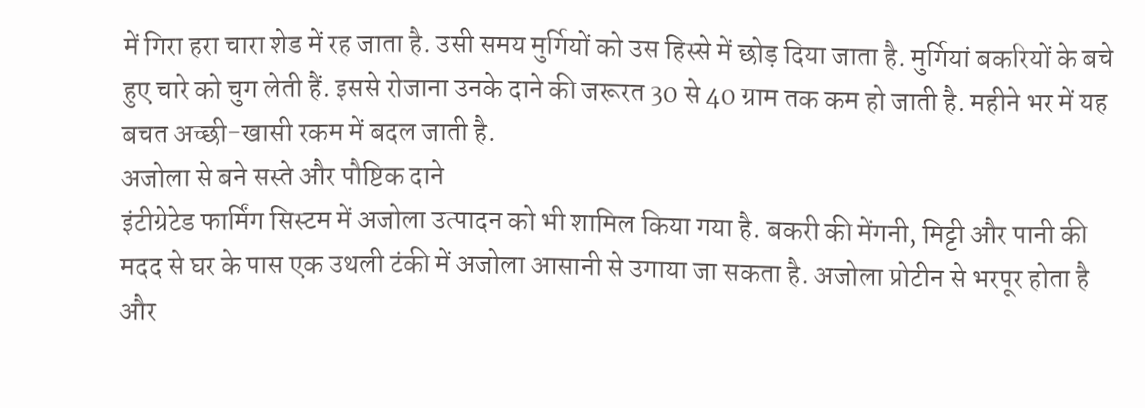में गिरा हरा चारा शेड में रह जाता है. उसी समय मुर्गियों को उस हिस्से में छोड़ दिया जाता है. मुर्गियां बकरियों के बचे हुए चारे को चुग लेती हैं. इससे रोजाना उनके दाने की जरूरत 30 से 40 ग्राम तक कम हो जाती है. महीने भर में यह बचत अच्छी-खासी रकम में बदल जाती है.
अजोला से बने सस्ते और पौष्टिक दाने
इंटीग्रेटेड फार्मिंग सिस्टम में अजोला उत्पादन को भी शामिल किया गया है. बकरी की मेंगनी, मिट्टी और पानी की मदद से घर के पास एक उथली टंकी में अजोला आसानी से उगाया जा सकता है. अजोला प्रोटीन से भरपूर होता है और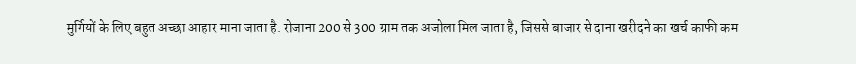मुर्गियों के लिए बहुत अच्छा आहार माना जाता है. रोजाना 200 से 300 ग्राम तक अजोला मिल जाता है, जिससे बाजार से दाना खरीदने का खर्च काफी कम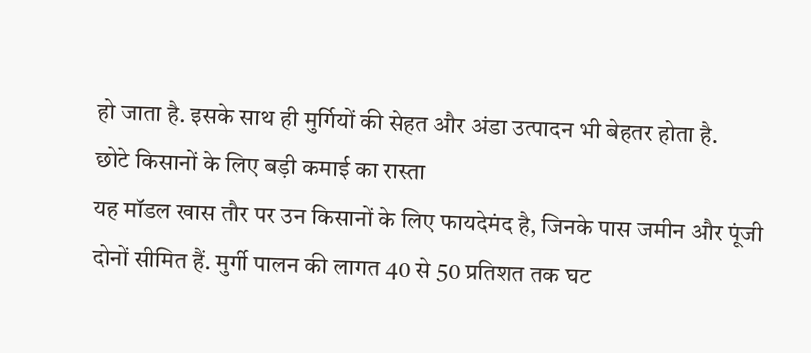हो जाता है. इसके साथ ही मुर्गियों की सेहत और अंडा उत्पादन भी बेहतर होता है.
छोटे किसानों के लिए बड़ी कमाई का रास्ता
यह मॉडल खास तौर पर उन किसानों के लिए फायदेमंद है, जिनके पास जमीन और पूंजी दोनों सीमित हैं. मुर्गी पालन की लागत 40 से 50 प्रतिशत तक घट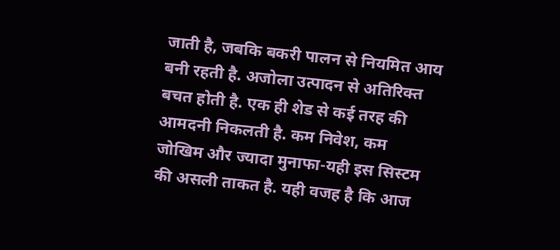जाती है, जबकि बकरी पालन से नियमित आय बनी रहती है. अजोला उत्पादन से अतिरिक्त बचत होती है. एक ही शेड से कई तरह की आमदनी निकलती है. कम निवेश, कम जोखिम और ज्यादा मुनाफा-यही इस सिस्टम की असली ताकत है. यही वजह है कि आज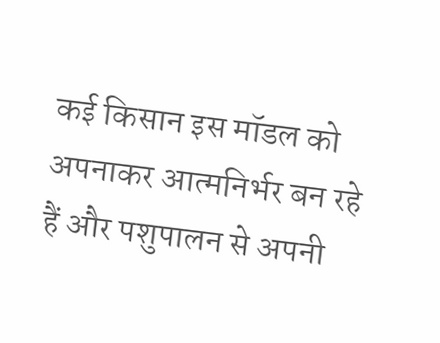कई किसान इस मॉडल को अपनाकर आत्मनिर्भर बन रहे हैं और पशुपालन से अपनी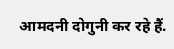आमदनी दोगुनी कर रहे हैं.